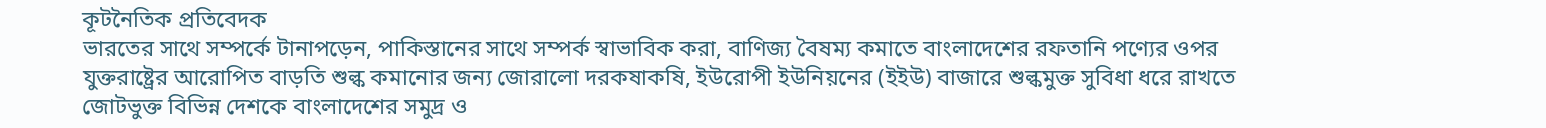কূটনৈতিক প্রতিবেদক
ভারতের সাথে সম্পর্কে টানাপড়েন, পাকিস্তানের সাথে সম্পর্ক স্বাভাবিক করা, বাণিজ্য বৈষম্য কমাতে বাংলাদেশের রফতানি পণ্যের ওপর যুক্তরাষ্ট্রের আরোপিত বাড়তি শুল্ক কমানোর জন্য জোরালো দরকষাকষি, ইউরোপী ইউনিয়নের (ইইউ) বাজারে শুল্কমুক্ত সুবিধা ধরে রাখতে জোটভুক্ত বিভিন্ন দেশকে বাংলাদেশের সমুদ্র ও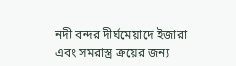নদী বন্দর দীর্ঘমেয়াদে ইজারা এবং সমরাস্ত্র ক্রয়ের জন্য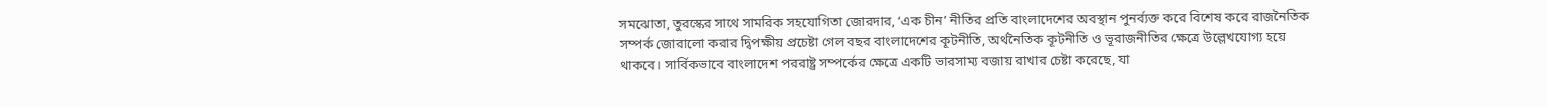সমঝোতা, তুরস্কের সাথে সামরিক সহযোগিতা জোরদার, ‘এক চীন’ নীতির প্রতি বাংলাদেশের অবস্থান পুনর্ব্যক্ত করে বিশেষ করে রাজনৈতিক সম্পর্ক জোরালো করার দ্বিপক্ষীয় প্রচেষ্টা গেল বছর বাংলাদেশের কূটনীতি, অর্থনৈতিক কূটনীতি ও ভূরাজনীতির ক্ষেত্রে উল্লেখযোগ্য হয়ে থাকবে। সার্বিকভাবে বাংলাদেশ পররাষ্ট্র সম্পর্কের ক্ষেত্রে একটি ভারসাম্য বজায় রাখার চেষ্টা করেছে, যা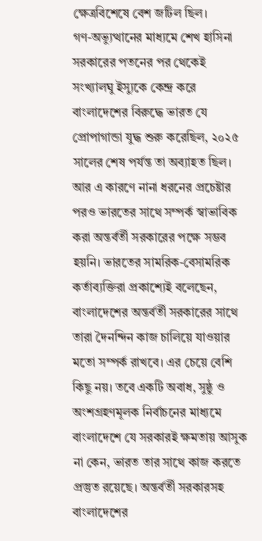ক্ষেত্রবিশেষে বেশ জটিল ছিল।
গণ-অভ্যুত্থানের মাধ্যমে শেখ হাসিনা সরকারের পতনের পর থেকেই সংখ্যালঘু ইস্যুকে কেন্দ্র করে বাংলাদেশের বিরুদ্ধে ভারত যে প্রোপাগান্ডা যুদ্ধ শুরু করেছিল, ২০২৫ সালের শেষ পর্যন্ত তা অব্যাহত ছিল। আর এ কারণে নানা ধরনের প্রচেষ্টার পরও ভারতের সাথে সম্পর্ক স্বাভাবিক করা অন্তর্বর্তী সরকারের পক্ষে সম্ভব হয়নি। ভারতের সামরিক-বেসামরিক কর্তাব্যক্তিরা প্রকাশ্যেই বলেছেন, বাংলাদেশের অন্তর্বর্তী সরকারের সাথে তারা দৈনন্দিন কাজ চালিয়ে যাওয়ার মতো সম্পর্ক রাখবে। এর চেয়ে বেশি কিছু নয়। তবে একটি অবাধ, সুষ্ঠু ও অংশগ্রহণমূলক নির্বাচনের মাধ্যমে বাংলাদেশে যে সরকারই ক্ষমতায় আসুক না কেন, ভারত তার সাথে কাজ করতে প্রস্তুত রয়েছে। অন্তর্বর্তী সরকারসহ বাংলাদেশের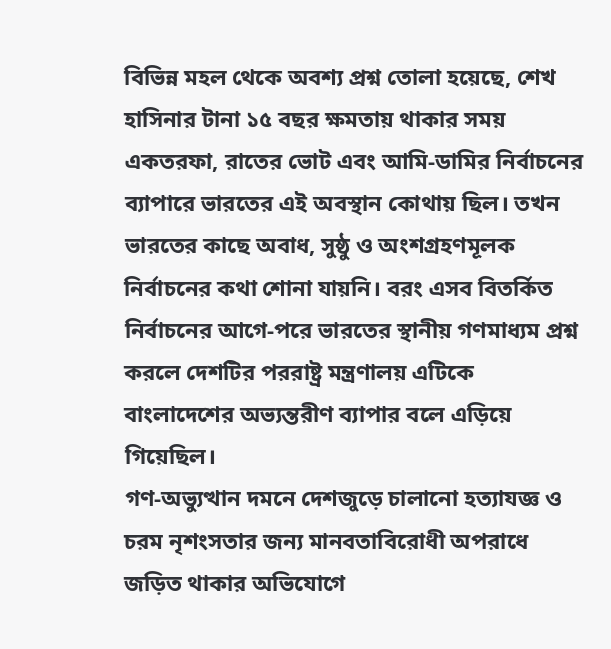বিভিন্ন মহল থেকে অবশ্য প্রশ্ন তোলা হয়েছে, শেখ হাসিনার টানা ১৫ বছর ক্ষমতায় থাকার সময় একতরফা, রাতের ভোট এবং আমি-ডামির নির্বাচনের ব্যাপারে ভারতের এই অবস্থান কোথায় ছিল। তখন ভারতের কাছে অবাধ, সুষ্ঠু ও অংশগ্রহণমূলক নির্বাচনের কথা শোনা যায়নি। বরং এসব বিতর্কিত নির্বাচনের আগে-পরে ভারতের স্থানীয় গণমাধ্যম প্রশ্ন করলে দেশটির পররাষ্ট্র মন্ত্রণালয় এটিকে বাংলাদেশের অভ্যন্তরীণ ব্যাপার বলে এড়িয়ে গিয়েছিল।
গণ-অভ্যুত্থান দমনে দেশজুড়ে চালানো হত্যাযজ্ঞ ও চরম নৃশংসতার জন্য মানবতাবিরোধী অপরাধে জড়িত থাকার অভিযোগে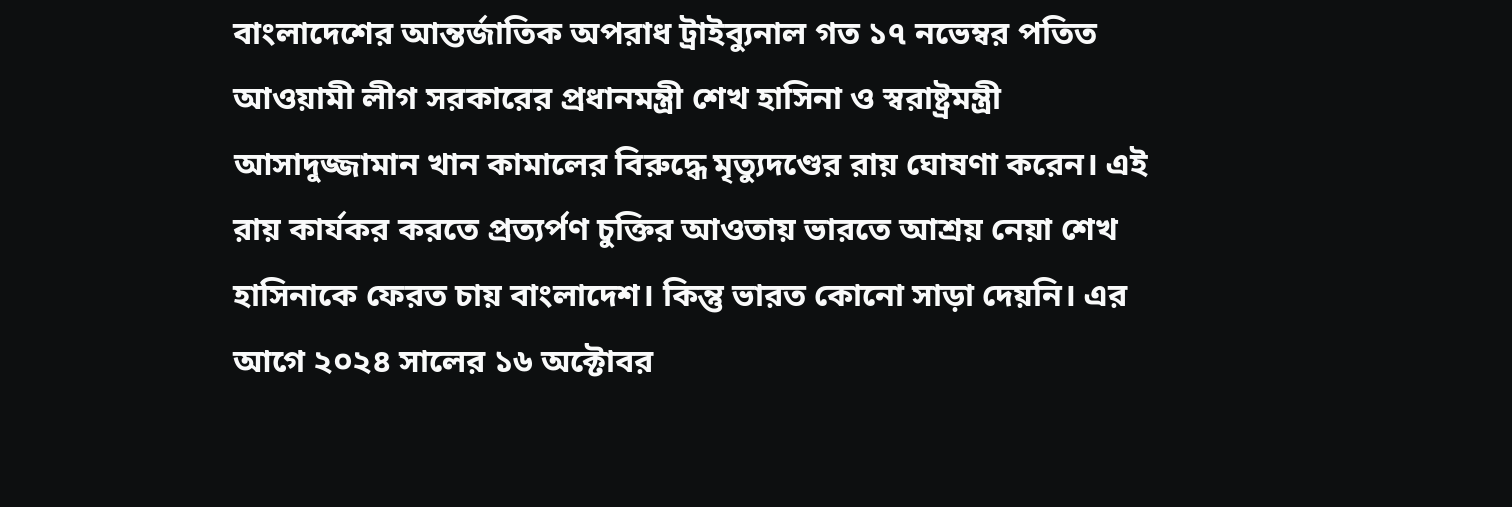বাংলাদেশের আন্তর্জাতিক অপরাধ ট্রাইব্যুনাল গত ১৭ নভেম্বর পতিত আওয়ামী লীগ সরকারের প্রধানমন্ত্রী শেখ হাসিনা ও স্বরাষ্ট্রমন্ত্রী আসাদুজ্জামান খান কামালের বিরুদ্ধে মৃত্যুদণ্ডের রায় ঘোষণা করেন। এই রায় কার্যকর করতে প্রত্যর্পণ চুক্তির আওতায় ভারতে আশ্রয় নেয়া শেখ হাসিনাকে ফেরত চায় বাংলাদেশ। কিন্তু ভারত কোনো সাড়া দেয়নি। এর আগে ২০২৪ সালের ১৬ অক্টোবর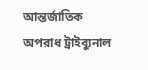আন্তর্জাতিক অপরাধ ট্রাইব্যুনাল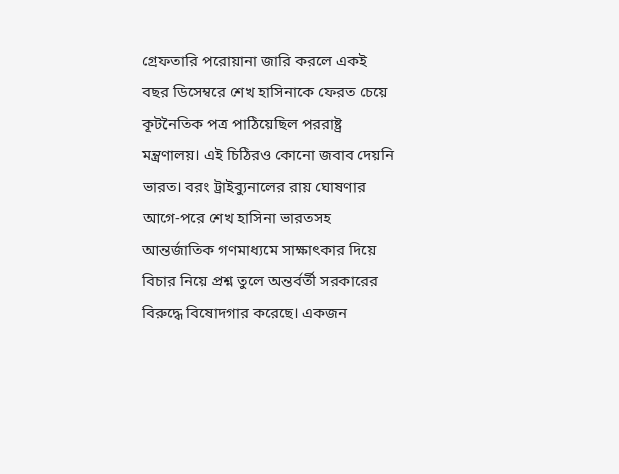গ্রেফতারি পরোয়ানা জারি করলে একই বছর ডিসেম্বরে শেখ হাসিনাকে ফেরত চেয়ে কূটনৈতিক পত্র পাঠিয়েছিল পররাষ্ট্র মন্ত্রণালয়। এই চিঠিরও কোনো জবাব দেয়নি ভারত। বরং ট্রাইব্যুনালের রায় ঘোষণার আগে-পরে শেখ হাসিনা ভারতসহ আন্তর্জাতিক গণমাধ্যমে সাক্ষাৎকার দিয়ে বিচার নিয়ে প্রশ্ন তুলে অন্তর্বর্তী সরকারের বিরুদ্ধে বিষোদগার করেছে। একজন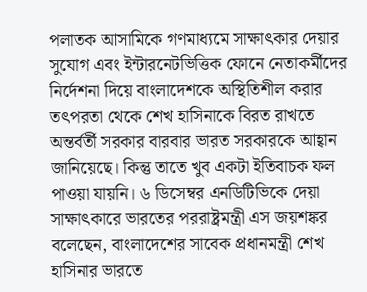পলাতক আসামিকে গণমাধ্যমে সাক্ষাৎকার দেয়ার সুযোগ এবং ইন্টারনেটভিত্তিক ফোনে নেতাকর্মীদের নির্দেশনা দিয়ে বাংলাদেশকে অস্থিতিশীল করার তৎপরতা থেকে শেখ হাসিনাকে বিরত রাখতে অন্তর্বর্তী সরকার বারবার ভারত সরকারকে আহ্বান জানিয়েছে। কিন্তু তাতে খুব একটা ইতিবাচক ফল পাওয়া যায়নি। ৬ ডিসেম্বর এনডিটিভিকে দেয়া সাক্ষাৎকারে ভারতের পররাষ্ট্রমন্ত্রী এস জয়শঙ্কর বলেছেন, বাংলাদেশের সাবেক প্রধানমন্ত্রী শেখ হাসিনার ভারতে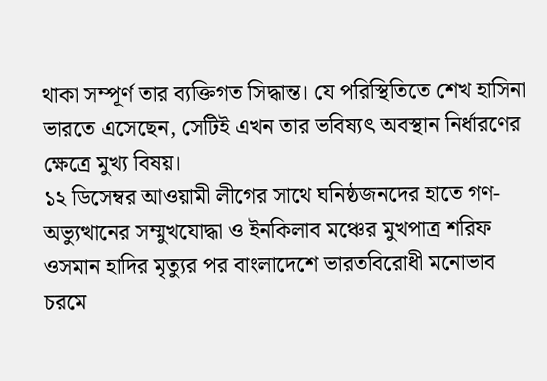থাকা সম্পূর্ণ তার ব্যক্তিগত সিদ্ধান্ত। যে পরিস্থিতিতে শেখ হাসিনা ভারতে এসেছেন, সেটিই এখন তার ভবিষ্যৎ অবস্থান নির্ধারণের ক্ষেত্রে মুখ্য বিষয়।
১২ ডিসেম্বর আওয়ামী লীগের সাথে ঘনিষ্ঠজনদের হাতে গণ-অভ্যুত্থানের সম্মুখযোদ্ধা ও ইনকিলাব মঞ্চের মুখপাত্র শরিফ ওসমান হাদির মৃত্যুর পর বাংলাদেশে ভারতবিরোধী মনোভাব চরমে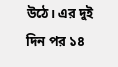উঠে। এর দুই দিন পর ১৪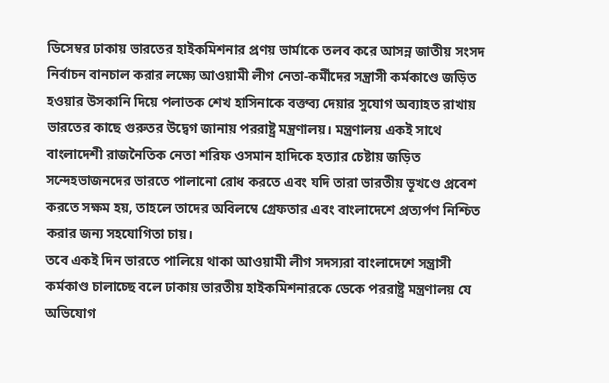ডিসেম্বর ঢাকায় ভারতের হাইকমিশনার প্রণয় ভার্মাকে তলব করে আসন্ন জাতীয় সংসদ নির্বাচন বানচাল করার লক্ষ্যে আওয়ামী লীগ নেতা-কর্মীদের সন্ত্রাসী কর্মকাণ্ডে জড়িত হওয়ার উসকানি দিয়ে পলাতক শেখ হাসিনাকে বক্তব্য দেয়ার সুযোগ অব্যাহত রাখায় ভারতের কাছে গুরুতর উদ্বেগ জানায় পররাষ্ট্র মন্ত্রণালয়। মন্ত্রণালয় একই সাথে বাংলাদেশী রাজনৈতিক নেতা শরিফ ওসমান হাদিকে হত্যার চেষ্টায় জড়িত সন্দেহভাজনদের ভারতে পালানো রোধ করতে এবং যদি তারা ভারতীয় ভূখণ্ডে প্রবেশ করতে সক্ষম হয়, তাহলে তাদের অবিলম্বে গ্রেফতার এবং বাংলাদেশে প্রত্যর্পণ নিশ্চিত করার জন্য সহযোগিতা চায়।
তবে একই দিন ভারতে পালিয়ে থাকা আওয়ামী লীগ সদস্যরা বাংলাদেশে সন্ত্রাসী কর্মকাণ্ড চালাচ্ছে বলে ঢাকায় ভারতীয় হাইকমিশনারকে ডেকে পররাষ্ট্র মন্ত্রণালয় যে অভিযোগ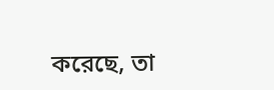করেছে, তা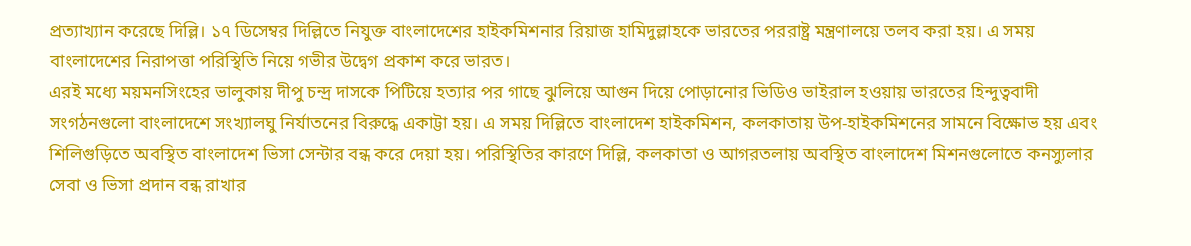প্রত্যাখ্যান করেছে দিল্লি। ১৭ ডিসেম্বর দিল্লিতে নিযুক্ত বাংলাদেশের হাইকমিশনার রিয়াজ হামিদুল্লাহকে ভারতের পররাষ্ট্র মন্ত্রণালয়ে তলব করা হয়। এ সময় বাংলাদেশের নিরাপত্তা পরিস্থিতি নিয়ে গভীর উদ্বেগ প্রকাশ করে ভারত।
এরই মধ্যে ময়মনসিংহের ভালুকায় দীপু চন্দ্র দাসকে পিটিয়ে হত্যার পর গাছে ঝুলিয়ে আগুন দিয়ে পোড়ানোর ভিডিও ভাইরাল হওয়ায় ভারতের হিন্দুত্ববাদী সংগঠনগুলো বাংলাদেশে সংখ্যালঘু নির্যাতনের বিরুদ্ধে একাট্টা হয়। এ সময় দিল্লিতে বাংলাদেশ হাইকমিশন, কলকাতায় উপ-হাইকমিশনের সামনে বিক্ষোভ হয় এবং শিলিগুড়িতে অবস্থিত বাংলাদেশ ভিসা সেন্টার বন্ধ করে দেয়া হয়। পরিস্থিতির কারণে দিল্লি, কলকাতা ও আগরতলায় অবস্থিত বাংলাদেশ মিশনগুলোতে কনস্যুলার সেবা ও ভিসা প্রদান বন্ধ রাখার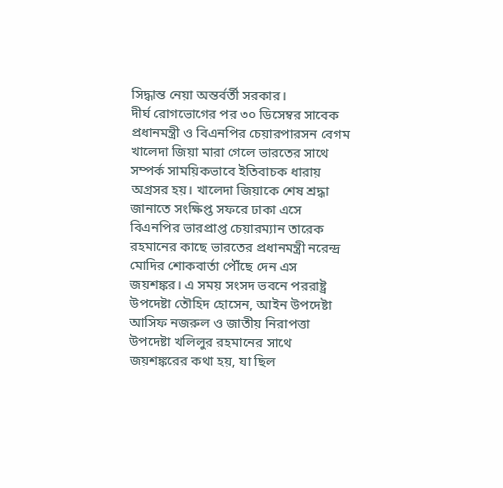সিদ্ধান্ত নেয়া অন্তর্বর্তী সরকার।
দীর্ঘ রোগভোগের পর ৩০ ডিসেম্বর সাবেক প্রধানমন্ত্রী ও বিএনপির চেয়ারপারসন বেগম খালেদা জিয়া মারা গেলে ভারতের সাথে সম্পর্ক সাময়িকভাবে ইতিবাচক ধারায় অগ্রসর হয়। খালেদা জিয়াকে শেষ শ্রদ্ধা জানাতে সংক্ষিপ্ত সফরে ঢাকা এসে বিএনপির ভারপ্রাপ্ত চেয়ারম্যান তারেক রহমানের কাছে ভারতের প্রধানমন্ত্রী নরেন্দ্র মোদির শোকবার্তা পৌঁছে দেন এস জয়শঙ্কর। এ সময় সংসদ ভবনে পররাষ্ট্র উপদেষ্টা তৌহিদ হোসেন, আইন উপদেষ্টা আসিফ নজরুল ও জাতীয় নিরাপত্তা উপদেষ্টা খলিলুর রহমানের সাথে জয়শঙ্করের কথা হয়, যা ছিল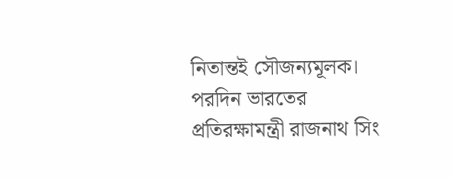নিতান্তই সৌজন্যমূলক। পরদিন ভারতের প্রতিরক্ষামন্ত্রী রাজনাথ সিং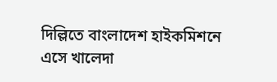দিল্লিতে বাংলাদেশ হাইকমিশনে এসে খালেদা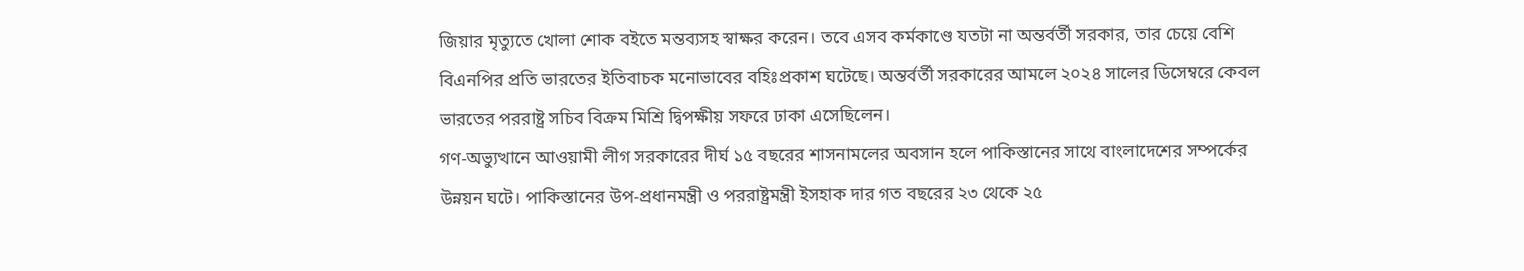জিয়ার মৃত্যুতে খোলা শোক বইতে মন্তব্যসহ স্বাক্ষর করেন। তবে এসব কর্মকাণ্ডে যতটা না অন্তর্বর্তী সরকার, তার চেয়ে বেশি বিএনপির প্রতি ভারতের ইতিবাচক মনোভাবের বহিঃপ্রকাশ ঘটেছে। অন্তর্বর্তী সরকারের আমলে ২০২৪ সালের ডিসেম্বরে কেবল ভারতের পররাষ্ট্র সচিব বিক্রম মিশ্রি দ্বিপক্ষীয় সফরে ঢাকা এসেছিলেন।
গণ-অভ্যুত্থানে আওয়ামী লীগ সরকারের দীর্ঘ ১৫ বছরের শাসনামলের অবসান হলে পাকিস্তানের সাথে বাংলাদেশের সম্পর্কের উন্নয়ন ঘটে। পাকিস্তানের উপ-প্রধানমন্ত্রী ও পররাষ্ট্রমন্ত্রী ইসহাক দার গত বছরের ২৩ থেকে ২৫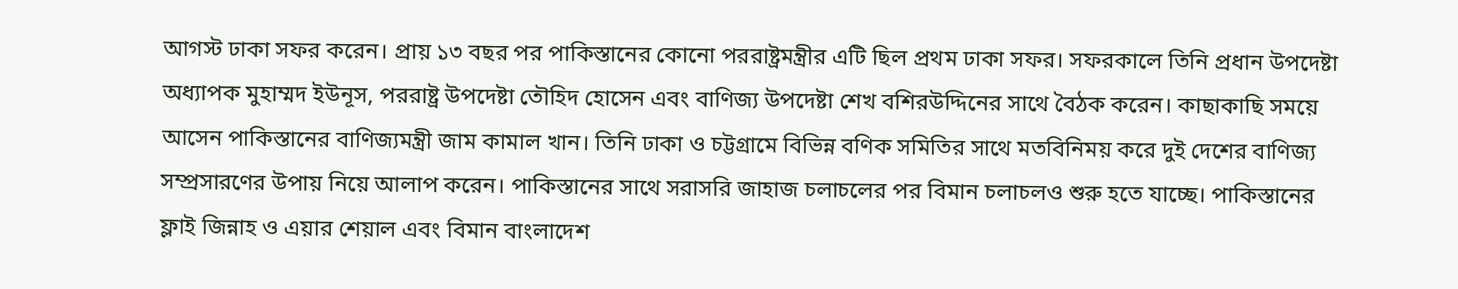আগস্ট ঢাকা সফর করেন। প্রায় ১৩ বছর পর পাকিস্তানের কোনো পররাষ্ট্রমন্ত্রীর এটি ছিল প্রথম ঢাকা সফর। সফরকালে তিনি প্রধান উপদেষ্টা অধ্যাপক মুহাম্মদ ইউনূস, পররাষ্ট্র উপদেষ্টা তৌহিদ হোসেন এবং বাণিজ্য উপদেষ্টা শেখ বশিরউদ্দিনের সাথে বৈঠক করেন। কাছাকাছি সময়ে আসেন পাকিস্তানের বাণিজ্যমন্ত্রী জাম কামাল খান। তিনি ঢাকা ও চট্টগ্রামে বিভিন্ন বণিক সমিতির সাথে মতবিনিময় করে দুই দেশের বাণিজ্য সম্প্রসারণের উপায় নিয়ে আলাপ করেন। পাকিস্তানের সাথে সরাসরি জাহাজ চলাচলের পর বিমান চলাচলও শুরু হতে যাচ্ছে। পাকিস্তানের ফ্লাই জিন্নাহ ও এয়ার শেয়াল এবং বিমান বাংলাদেশ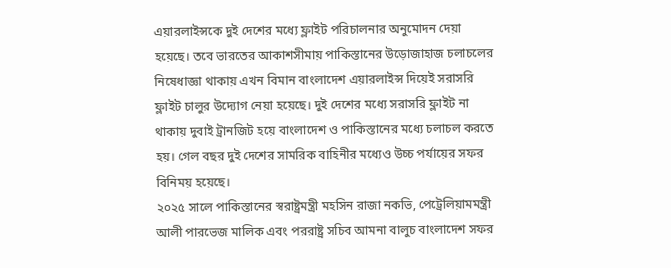এয়ারলাইন্সকে দুই দেশের মধ্যে ফ্লাইট পরিচালনার অনুমোদন দেয়া হয়েছে। তবে ভারতের আকাশসীমায় পাকিস্তানের উড়োজাহাজ চলাচলের নিষেধাজ্ঞা থাকায় এখন বিমান বাংলাদেশ এয়ারলাইন্স দিয়েই সরাসরি ফ্লাইট চালুর উদ্যোগ নেয়া হয়েছে। দুই দেশের মধ্যে সরাসরি ফ্লাইট না থাকায় দুবাই ট্রানজিট হয়ে বাংলাদেশ ও পাকিস্তানের মধ্যে চলাচল করতে হয়। গেল বছর দুই দেশের সামরিক বাহিনীর মধ্যেও উচ্চ পর্যায়ের সফর বিনিময় হয়েছে।
২০২৫ সালে পাকিস্তানের স্বরাষ্ট্রমন্ত্রী মহসিন রাজা নকভি, পেট্রেলিয়ামমন্ত্রী আলী পারভেজ মালিক এবং পররাষ্ট্র সচিব আমনা বালুচ বাংলাদেশ সফর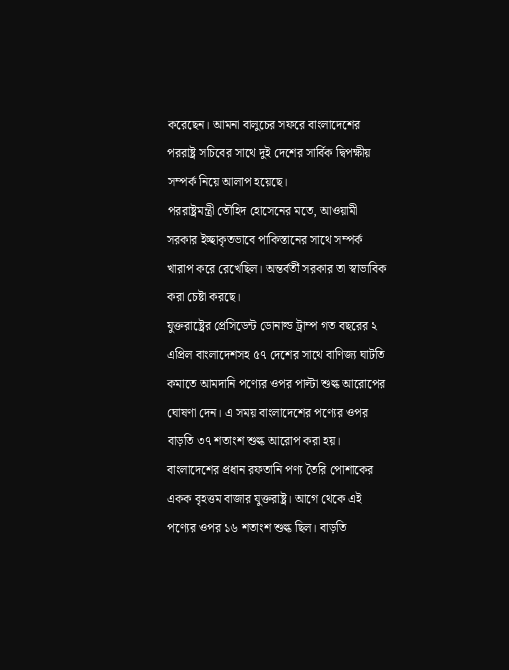করেছেন। আমনা বালুচের সফরে বাংলাদেশের পররাষ্ট্র সচিবের সাথে দুই দেশের সার্বিক দ্বিপক্ষীয় সম্পর্ক নিয়ে আলাপ হয়েছে।
পররাষ্ট্রমন্ত্রী তৌহিদ হোসেনের মতে, আওয়ামী সরকার ইচ্ছাকৃতভাবে পাকিস্তানের সাথে সম্পর্ক খারাপ করে রেখেছিল। অন্তর্বর্তী সরকার তা স্বাভাবিক করা চেষ্টা করছে।
যুক্তরাষ্ট্রের প্রেসিডেন্ট ডোনাল্ড ট্রাম্প গত বছরের ২ এপ্রিল বাংলাদেশসহ ৫৭ দেশের সাথে বাণিজ্য ঘাটতি কমাতে আমদানি পণ্যের ওপর পাল্টা শুল্ক আরোপের ঘোষণা দেন। এ সময় বাংলাদেশের পণ্যের ওপর বাড়তি ৩৭ শতাংশ শুল্ক আরোপ করা হয়। বাংলাদেশের প্রধান রফতানি পণ্য তৈরি পোশাকের একক বৃহত্তম বাজার যুক্তরাষ্ট্র। আগে থেকে এই পণ্যের ওপর ১৬ শতাংশ শুল্ক ছিল। বাড়তি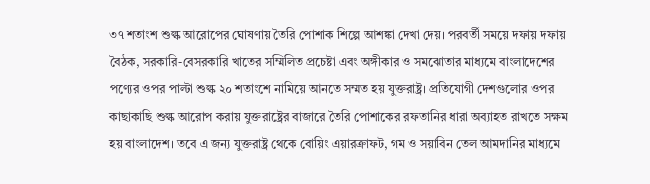৩৭ শতাংশ শুল্ক আরোপের ঘোষণায় তৈরি পোশাক শিল্পে আশঙ্কা দেখা দেয়। পরবর্তী সময়ে দফায় দফায় বৈঠক, সরকারি-বেসরকারি খাতের সম্মিলিত প্রচেষ্টা এবং অঙ্গীকার ও সমঝোতার মাধ্যমে বাংলাদেশের পণ্যের ওপর পাল্টা শুল্ক ২০ শতাংশে নামিয়ে আনতে সম্মত হয় যুক্তরাষ্ট্র। প্রতিযোগী দেশগুলোর ওপর কাছাকাছি শুল্ক আরোপ করায় যুক্তরাষ্ট্রের বাজারে তৈরি পোশাকের রফতানির ধারা অব্যাহত রাখতে সক্ষম হয় বাংলাদেশ। তবে এ জন্য যুক্তরাষ্ট্র থেকে বোয়িং এয়ারক্রাফট, গম ও সয়াবিন তেল আমদানির মাধ্যমে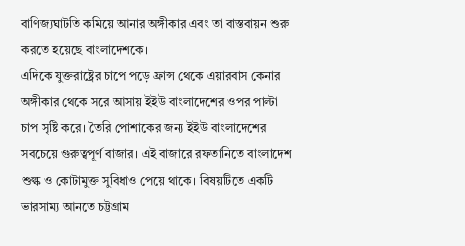বাণিজ্যঘাটতি কমিয়ে আনার অঙ্গীকার এবং তা বাস্তবায়ন শুরু করতে হয়েছে বাংলাদেশকে।
এদিকে যুক্তরাষ্ট্রের চাপে পড়ে ফ্রান্স থেকে এয়ারবাস কেনার অঙ্গীকার থেকে সরে আসায় ইইউ বাংলাদেশের ওপর পাল্টা চাপ সৃষ্টি করে। তৈরি পোশাকের জন্য ইইউ বাংলাদেশের সবচেয়ে গুরুত্বপূর্ণ বাজার। এই বাজারে রফতানিতে বাংলাদেশ শুল্ক ও কোটামুক্ত সুবিধাও পেয়ে থাকে। বিষয়টিতে একটি ভারসাম্য আনতে চট্টগ্রাম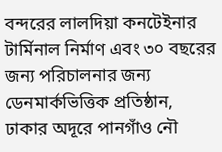বন্দরের লালদিয়া কনটেইনার টার্মিনাল নির্মাণ এবং ৩০ বছরের জন্য পরিচালনার জন্য ডেনমার্কভিত্তিক প্রতিষ্ঠান, ঢাকার অদূরে পানগাঁও নৌ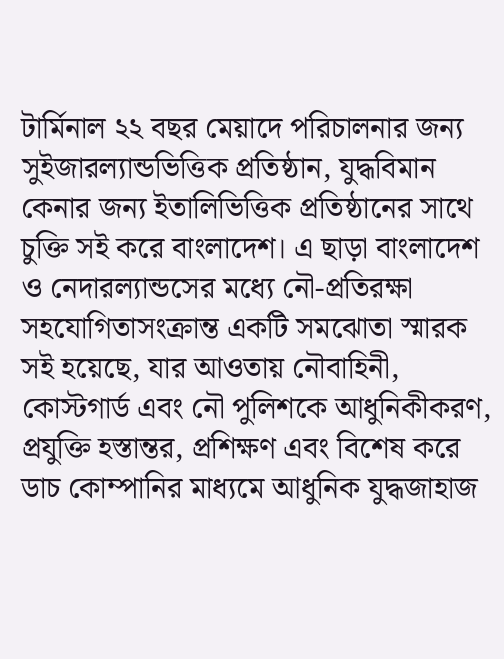টার্মিনাল ২২ বছর মেয়াদে পরিচালনার জন্য সুইজারল্যান্ডভিত্তিক প্রতিষ্ঠান, যুদ্ধবিমান কেনার জন্য ইতালিভিত্তিক প্রতিষ্ঠানের সাথে চুক্তি সই করে বাংলাদেশ। এ ছাড়া বাংলাদেশ ও নেদারল্যান্ডসের মধ্যে নৌ-প্রতিরক্ষা সহযোগিতাসংক্রান্ত একটি সমঝোতা স্মারক সই হয়েছে, যার আওতায় নৌবাহিনী, কোস্টগার্ড এবং নৌ পুলিশকে আধুনিকীকরণ, প্রযুক্তি হস্তান্তর, প্রশিক্ষণ এবং বিশেষ করে ডাচ কোম্পানির মাধ্যমে আধুনিক যুদ্ধজাহাজ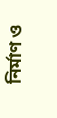নির্মাণ ও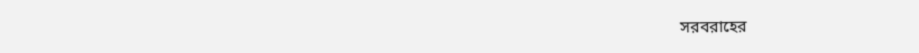সরবরাহের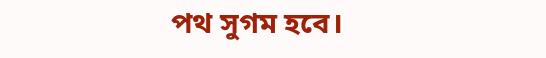পথ সুগম হবে।